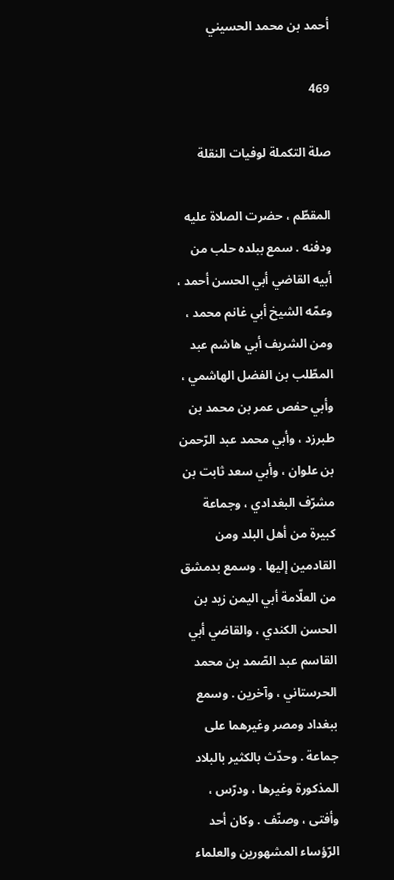أحمد بن محمد الحسيني

469

صلة التكملة لوفيات النقلة

المقطّم ، حضرت الصلاة عليه ودفنه . سمع ببلده حلب من أبيه القاضي أبي الحسن أحمد ، وعمّه الشيخ أبي غانم محمد ، ومن الشريف أبي هاشم عبد المطّلب بن الفضل الهاشمي ، وأبي حفص عمر بن محمد بن طبرزد ، وأبي محمد عبد الرّحمن بن علوان ، وأبي سعد ثابت بن مشرّف البغدادي ، وجماعة كبيرة من أهل البلد ومن القادمين إليها . وسمع بدمشق من العلّامة أبي اليمن زيد بن الحسن الكندي ، والقاضي أبي القاسم عبد الصّمد بن محمد الحرستاني ، وآخرين . وسمع ببغداد ومصر وغيرهما على جماعة . وحدّث بالكثير بالبلاد المذكورة وغيرها ، ودرّس ، وأفتى ، وصنّف . وكان أحد الرّؤساء المشهورين والعلماء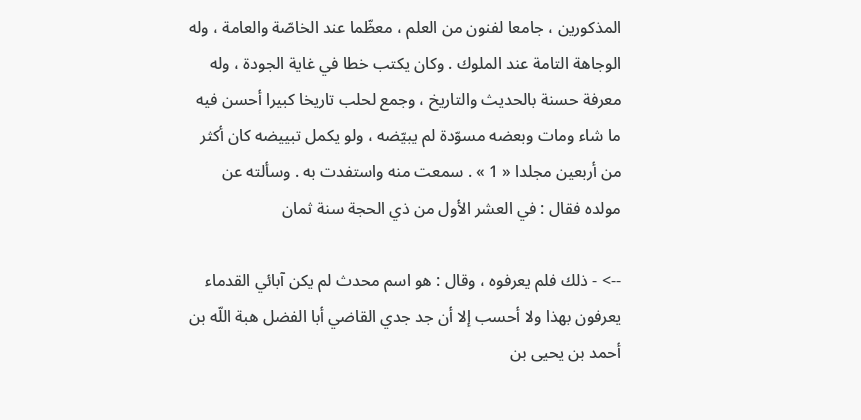المذكورين ، جامعا لفنون من العلم ، معظّما عند الخاصّة والعامة ، وله الوجاهة التامة عند الملوك . وكان يكتب خطا في غاية الجودة ، وله معرفة حسنة بالحديث والتاريخ ، وجمع لحلب تاريخا كبيرا أحسن فيه ما شاء ومات وبعضه مسوّدة لم يبيّضه ، ولو يكمل تبييضه كان أكثر من أربعين مجلدا « 1 » . سمعت منه واستفدت به . وسألته عن مولده فقال : في العشر الأول من ذي الحجة سنة ثمان

--> - ذلك فلم يعرفوه ، وقال : هو اسم محدث لم يكن آبائي القدماء يعرفون بهذا ولا أحسب إلا أن جد جدي القاضي أبا الفضل هبة اللّه بن أحمد بن يحيى بن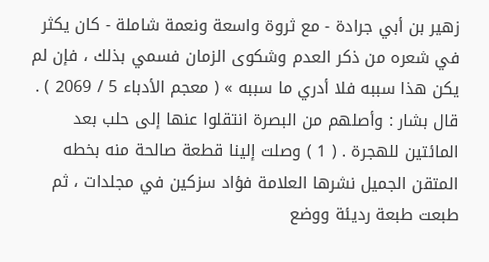زهير بن أبي جرادة - مع ثروة واسعة ونعمة شاملة - كان يكثر في شعره من ذكر العدم وشكوى الزمان فسمي بذلك ، فإن لم يكن هذا سببه فلا أدري ما سببه » ( معجم الأدباء 5 / 2069 ) . قال بشار : وأصلهم من البصرة انتقلوا عنها إلى حلب بعد المائتين للهجرة . ( 1 ) وصلت إلينا قطعة صالحة منه بخطه المتقن الجميل نشرها العلامة فؤاد سزكين في مجلدات ، ثم طبعت طبعة رديئة ووضع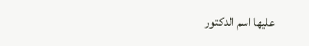عليها اسم الدكتور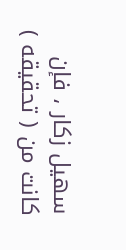سهيل زكار ، فإن كانت من ( تحقيقه )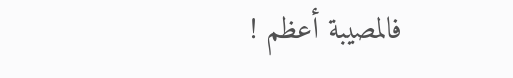فالمصيبة أعظم !